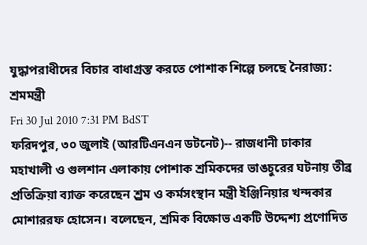যুদ্ধাপরাধীদের বিচার বাধাগ্রস্ত করতে পোশাক শিল্পে চলছে নৈরাজ্য: শ্রমমন্ত্রী
Fri 30 Jul 2010 7:31 PM BdST
ফরিদপুর, ৩০ জুলাই (আরটিএনএন ডটনেট)-- রাজধানী ঢাকার মহাখালী ও গুলশান এলাকায় পোশাক শ্রমিকদের ভাঙচুরের ঘটনায় তীব্র প্রতিক্রিয়া ব্যাক্ত করেছেন শ্র্রম ও কর্মসংস্থান মন্ত্রী ইঞ্জিনিয়ার খন্দকার মোশাররফ হোসেন। বলেছেন, শ্রমিক বিক্ষোভ একটি উদ্দেশ্য প্রণোদিত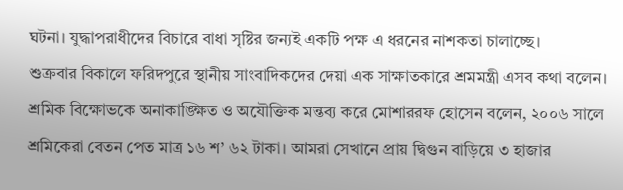ঘটনা। যুদ্ধাপরাধীদের বিচারে বাধা সৃষ্টির জন্যই একটি পক্ষ এ ধরনের নাশকতা চালাচ্ছে।
শুক্রবার বিকালে ফরিদপুরে স্থানীয় সাংবাদিকদের দেয়া এক সাক্ষাতকারে শ্রমমন্ত্রী এসব কথা বলেন।
শ্রমিক বিক্ষোভকে অনাকাঙ্ক্ষিত ও অযৌক্তিক মন্তব্য করে মোশাররফ হোসেন বলেন, ২০০৬ সালে শ্রমিকেরা বেতন পেত মাত্র ১৬ শ’ ৬২ টাকা। আমরা সেখানে প্রায় দ্বিগুন বাড়িয়ে ৩ হাজার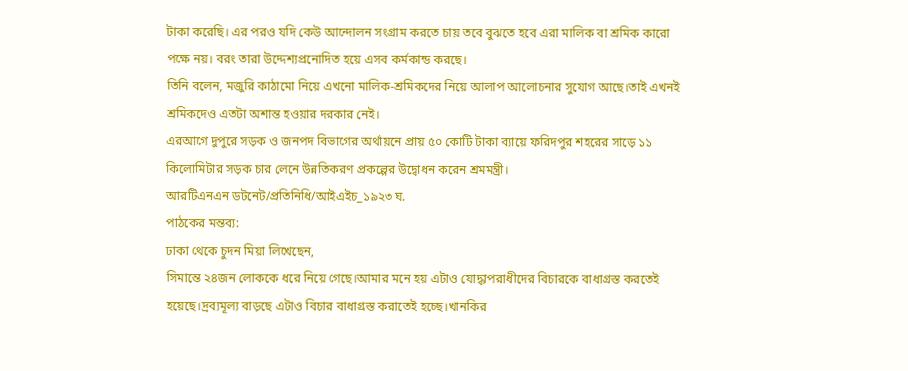টাকা করেছি। এর পরও যদি কেউ আন্দোলন সংগ্রাম করতে চায় তবে বুঝতে হবে এরা মালিক বা শ্রমিক কারো পক্ষে নয়। বরং তারা উদ্দেশ্যপ্রনোদিত হয়ে এসব কর্মকান্ড করছে।
তিনি বলেন, মজুরি কাঠামো নিয়ে এখনো মালিক-শ্রমিকদের নিয়ে আলাপ আলোচনার সুযোগ আছে।তাই এখনই শ্রমিকদেও এতটা অশান্ত হওয়ার দরকার নেই।
এরআগে দুপুরে সড়ক ও জনপদ বিভাগের অর্থায়নে প্রায় ৫০ কোটি টাকা ব্যায়ে ফরিদপুর শহরের সাড়ে ১১ কিলোমিটার সড়ক চার লেনে উন্নতিকরণ প্রকল্পের উদ্বোধন করেন শ্রমমন্ত্রী।
আরটিএনএন ডটনেট/প্রতিনিধি/আইএইচ_১৯২৩ ঘ.
পাঠকের মন্তব্য:
ঢাকা থেকে চুদন মিয়া লিখেছেন,
সিমান্তে ২৪জন লোককে ধরে নিয়ে গেছে।আমার মনে হয় এটাও যোদ্ধাপরাধীদের বিচারকে বাধাগ্রস্ত করতেই হয়েছে।দ্রব্যমূল্য বাড়ছে এটাও বিচার বাধাগ্রস্ত করাতেই হচ্ছে।খানকির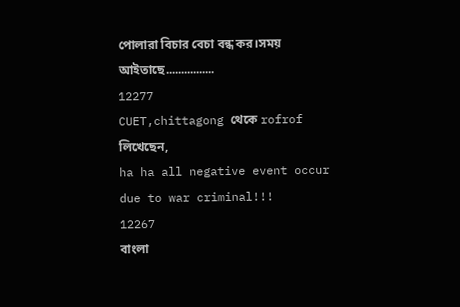পোলারা বিচার বেচা বন্ধ কর।সময় আইতাছে................
12277
CUET,chittagong থেকে rofrof লিখেছেন,
ha ha all negative event occur due to war criminal!!!
12267
বাংলা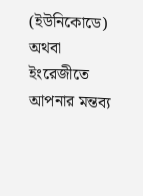(ইউনিকোডে) অথবা ইংরেজীতে আপনার মন্তব্য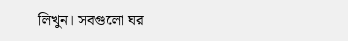লিখুন। সবগুলো ঘর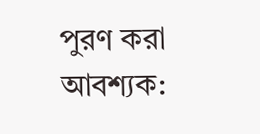পুরণ করা আবশ্যক: